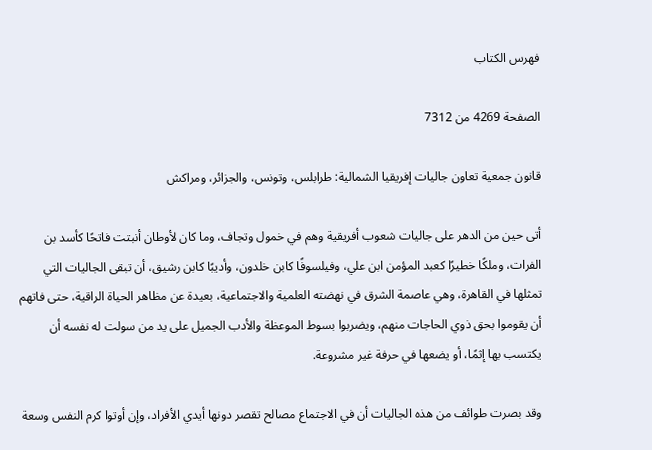فهرس الكتاب

الصفحة 4269 من 7312

قانون جمعية تعاون جاليات إفريقيا الشمالية: طرابلس، وتونس، والجزائر، ومراكش

أتى حين من الدهر على جاليات شعوب أفريقية وهم في خمول وتجاف، وما كان لأوطان أنبتت فاتحًا كأسد بن الفرات، وملكًا خطيرًا كعبد المؤمن ابن علي، وفيلسوفًا كابن خلدون، وأديبًا كابن رشيق، أن تبقى الجاليات التي تمثلها في القاهرة، وهي عاصمة الشرق في نهضته العلمية والاجتماعية، بعيدة عن مظاهر الحياة الراقية، حتى فاتهم أن يقوموا بحق ذوي الحاجات منهم، ويضربوا بسوط الموعظة والأدب الجميل على يد من سولت له نفسه أن يكتسب بها إثمًا، أو يضعها في حرفة غير مشروعة.

وقد بصرت طوائف من هذه الجاليات أن في الاجتماع مصالح تقصر دونها أيدي الأفراد، وإن أوتوا كرم النفس وسعة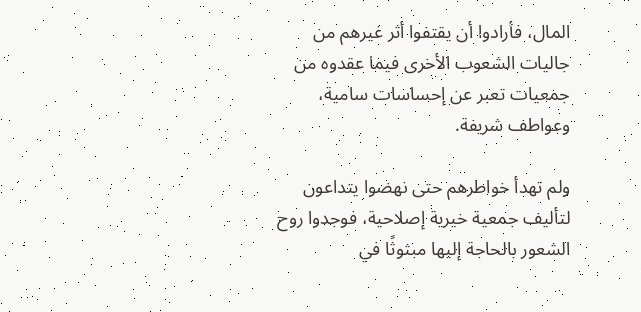المال، فأرادوا أن يقتفوا أثر غيرهم من جاليات الشعوب الأخرى فيما عقدوه من جمعيات تعبر عن إحساسات سامية، وعواطف شريفة.

ولم تهدأ خواطرهم حتى نهضوا يتداعون لتأليف جمعية خيرية إصلاحية، فوجدوا روح الشعور بالحاجة إليها مبثوثًا في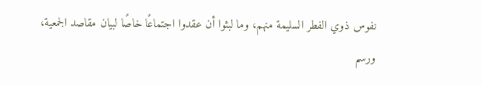نفوس ذوي الفطر السليمة منهم، وما لبثوا أن عقدوا اجتماعًا خاصًا لبيان مقاصد الجمعية، ورسم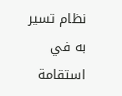نظام تسير به في استقامة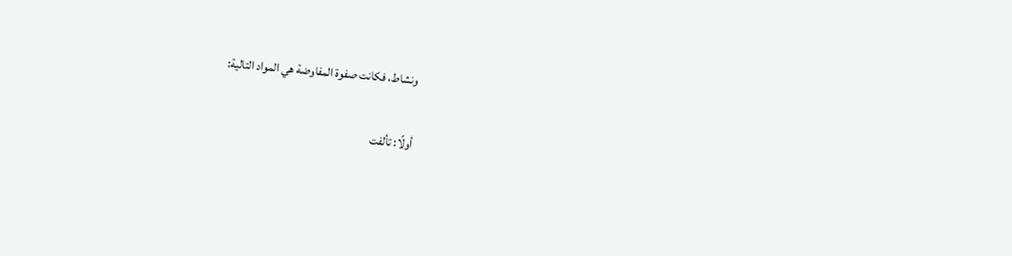ونشاط، فكانت صفوة المفاوضة هي المواد التالية:

أولًا: تألفت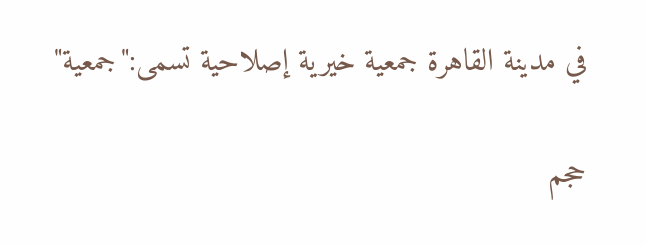في مدينة القاهرة جمعية خيرية إصلاحية تسمى:"جمعية"

حجم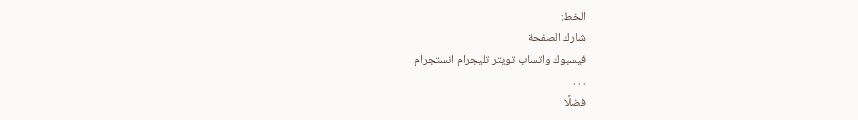الخط:
شارك الصفحة
فيسبوك واتساب تويتر تليجرام انستجرام
. . .
فضلًا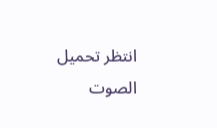انتظر تحميل الصوت